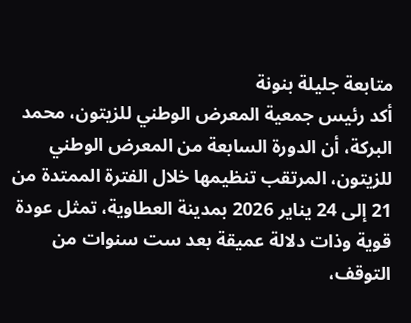متابعة جليلة بنونة
أكد رئيس جمعية المعرض الوطني للزيتون، محمد البركة، أن الدورة السابعة من المعرض الوطني للزيتون، المرتقب تنظيمها خلال الفترة الممتدة من 21 إلى 24 يناير 2026 بمدينة العطاوية، تمثل عودة قوية وذات دلالة عميقة بعد ست سنوات من التوقف،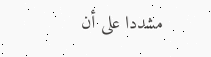مشددا على أن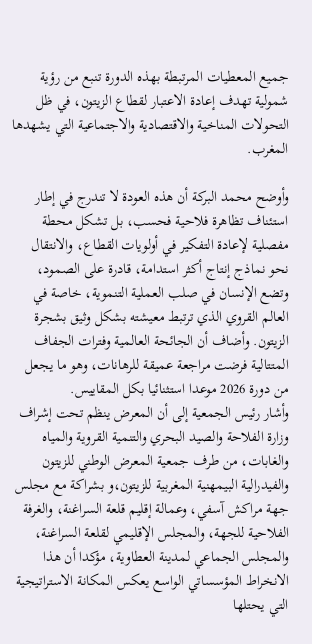جميع المعطيات المرتبطة بهذه الدورة تنبع من رؤية شمولية تهدف إعادة الاعتبار لقطاع الزيتون، في ظل التحولات المناخية والاقتصادية والاجتماعية التي يشهدها المغرب.

وأوضح محمد البركة أن هذه العودة لا تندرج في إطار استئناف تظاهرة فلاحية فحسب، بل تشكل محطة مفصلية لإعادة التفكير في أولويات القطاع، والانتقال نحو نماذج إنتاج أكثر استدامة، قادرة على الصمود، وتضع الإنسان في صلب العملية التنموية، خاصة في العالم القروي الذي ترتبط معيشته بشكل وثيق بشجرة الزيتون. وأضاف أن الجائحة العالمية وفترات الجفاف المتتالية فرضت مراجعة عميقة للرهانات، وهو ما يجعل من دورة 2026 موعدا استثنائيا بكل المقاييس.
وأشار رئيس الجمعية إلى أن المعرض ينظم تحت إشراف وزارة الفلاحة والصيد البحري والتنمية القروية والمياه والغابات، من طرف جمعية المعرض الوطني للزيتون والفيدرالية البيمهنية المغربية للزيتون،و بشراكة مع مجلس جهة مراكش آسفي، وعمالة إقليم قلعة السراغنة، والغرفة الفلاحية للجهة، والمجلس الإقليمي لقلعة السراغنة، والمجلس الجماعي لمدينة العطاوية، مؤكدا أن هذا الانخراط المؤسساتي الواسع يعكس المكانة الاستراتيجية التي يحتلها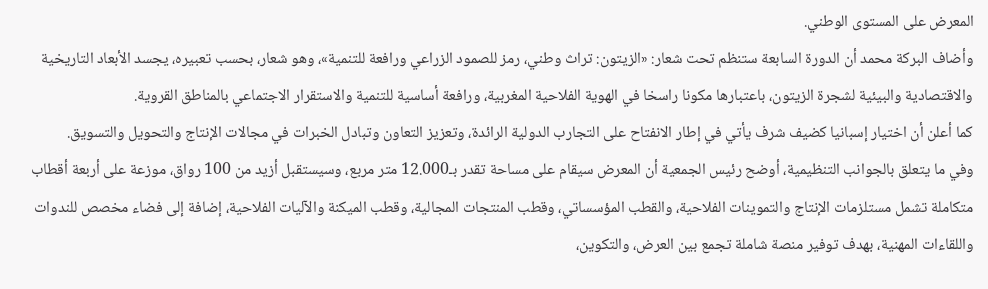المعرض على المستوى الوطني.
وأضاف البركة محمد أن الدورة السابعة ستنظم تحت شعار: «الزيتون: تراث وطني، رمز للصمود الزراعي ورافعة للتنمية»، وهو شعار، بحسب تعبيره، يجسد الأبعاد التاريخية والاقتصادية والبيئية لشجرة الزيتون، باعتبارها مكونا راسخا في الهوية الفلاحية المغربية، ورافعة أساسية للتنمية والاستقرار الاجتماعي بالمناطق القروية.
كما أعلن أن اختيار إسبانيا كضيف شرف يأتي في إطار الانفتاح على التجارب الدولية الرائدة، وتعزيز التعاون وتبادل الخبرات في مجالات الإنتاج والتحويل والتسويق.
وفي ما يتعلق بالجوانب التنظيمية، أوضح رئيس الجمعية أن المعرض سيقام على مساحة تقدر بـ12.000 متر مربع، وسيستقبل أزيد من 100 رواق، موزعة على أربعة أقطاب متكاملة تشمل مستلزمات الإنتاج والتموينات الفلاحية، والقطب المؤسساتي، وقطب المنتجات المجالية، وقطب الميكنة والآليات الفلاحية، إضافة إلى فضاء مخصص للندوات واللقاءات المهنية، بهدف توفير منصة شاملة تجمع بين العرض، والتكوين،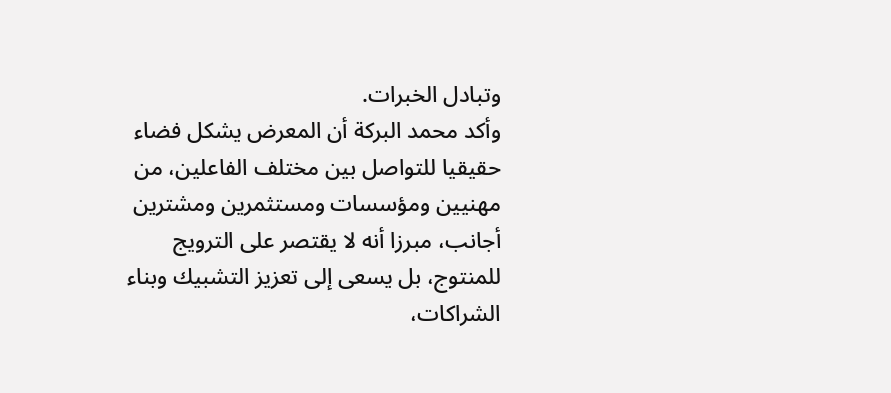وتبادل الخبرات.
وأكد محمد البركة أن المعرض يشكل فضاء حقيقيا للتواصل بين مختلف الفاعلين، من مهنيين ومؤسسات ومستثمرين ومشترين أجانب، مبرزا أنه لا يقتصر على الترويج للمنتوج، بل يسعى إلى تعزيز التشبيك وبناء الشراكات،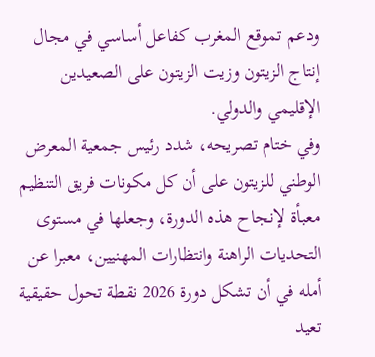ودعم تموقع المغرب كفاعل أساسي في مجال إنتاج الزيتون وزيت الزيتون على الصعيدين الإقليمي والدولي.
وفي ختام تصريحه، شدد رئيس جمعية المعرض الوطني للزيتون على أن كل مكونات فريق التنظيم معبأة لإنجاح هذه الدورة، وجعلها في مستوى التحديات الراهنة وانتظارات المهنيين، معبرا عن أمله في أن تشكل دورة 2026 نقطة تحول حقيقية تعيد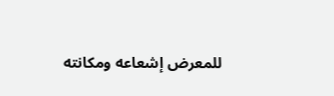للمعرض إشعاعه ومكانته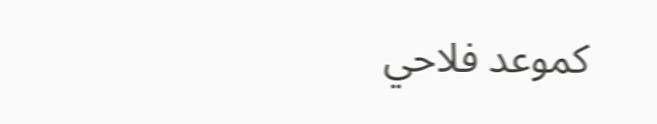كموعد فلاحي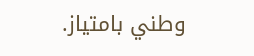وطني بامتياز.